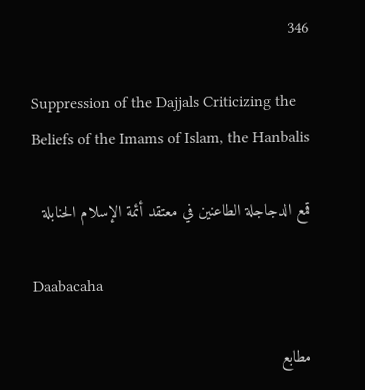346

Suppression of the Dajjals Criticizing the Beliefs of the Imams of Islam, the Hanbalis

قمع الدجاجلة الطاعنين في معتقد أئمة الإسلام الحنابلة

Daabacaha

مطابع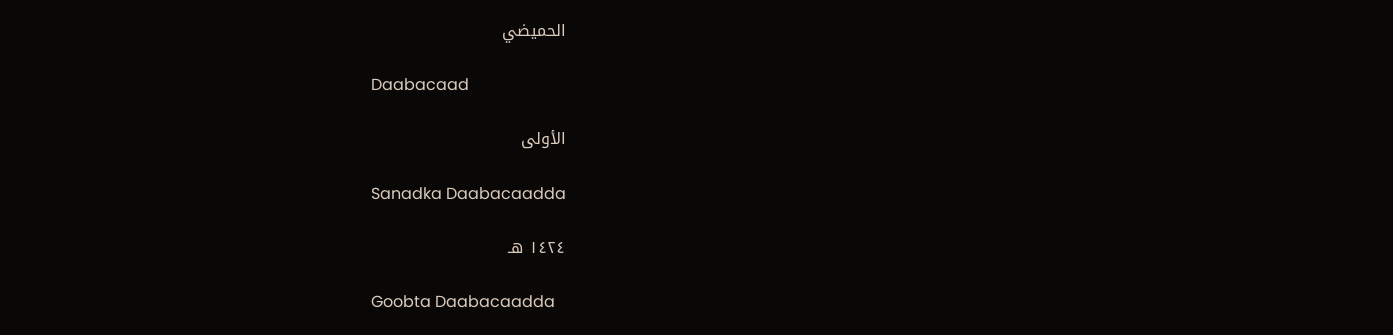الحميضي

Daabacaad

الأولى

Sanadka Daabacaadda

١٤٢٤ هـ

Goobta Daabacaadda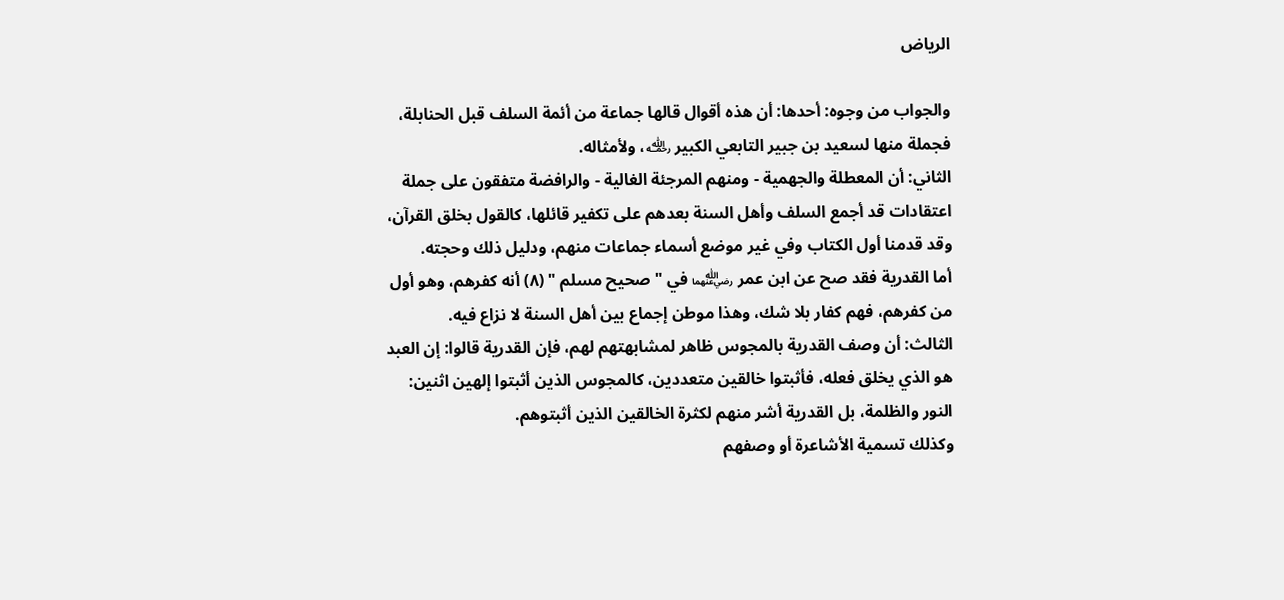الرياض

والجواب من وجوه: أحدها: أن هذه أقوال قالها جماعة من أئمة السلف قبل الحنابلة، فجملة منها لسعيد بن جبير التابعي الكبير ﵀، ولأمثاله.
الثاني: أن المعطلة والجهمية - ومنهم المرجئة الغالية - والرافضة متفقون على جملة اعتقادات قد أجمع السلف وأهل السنة بعدهم على تكفير قائلها، كالقول بخلق القرآن، وقد قدمنا أول الكتاب وفي غير موضع أسماء جماعات منهم، ودليل ذلك وحجته.
أما القدرية فقد صح عن ابن عمر ﵄ في " صحيح مسلم " (٨) أنه كفرهم، وهو أول من كفرهم، فهم كفار بلا شك، وهذا موطن إجماع بين أهل السنة لا نزاع فيه.
الثالث: أن وصف القدرية بالمجوس ظاهر لمشابهتهم لهم، فإن القدرية قالوا: إن العبد هو الذي يخلق فعله، فأثبتوا خالقين متعددين، كالمجوس الذين أثبتوا إلهين اثنين: النور والظلمة، بل القدرية أشر منهم لكثرة الخالقين الذين أثبتوهم.
وكذلك تسمية الأشاعرة أو وصفهم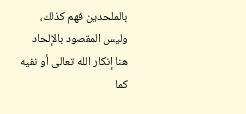بالملحدين فهم كذلك، وليس المقصود بالإلحاد هنا إنكار الله تعالى أو نفيه كما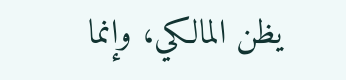يظن المالكي، وإنما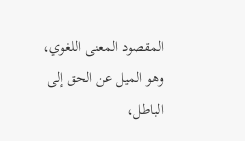المقصود المعنى اللغوي، وهو الميل عن الحق إلى الباطل،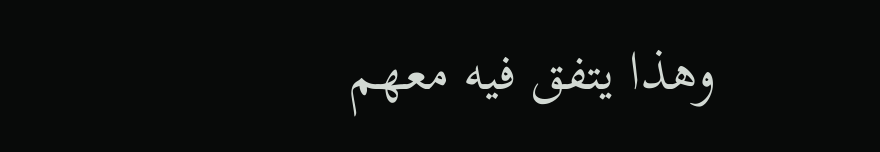وهذا يتفق فيه معهم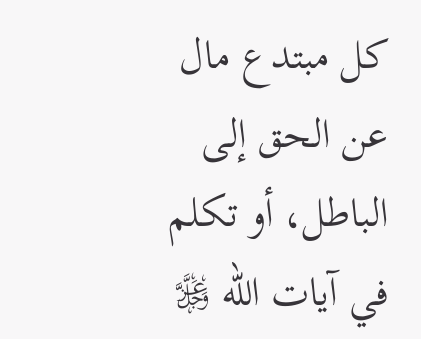كل مبتدع مال عن الحق إلى الباطل، أو تكلم في آيات الله ﷿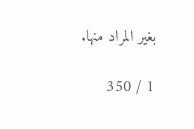بغير المراد منها.

1 / 350